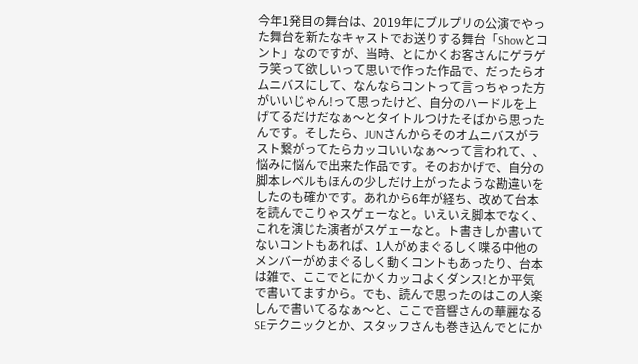今年1発目の舞台は、2019年にブルプリの公演でやった舞台を新たなキャストでお送りする舞台「Showとコント」なのですが、当時、とにかくお客さんにゲラゲラ笑って欲しいって思いで作った作品で、だったらオムニバスにして、なんならコントって言っちゃった方がいいじゃん!って思ったけど、自分のハードルを上げてるだけだなぁ〜とタイトルつけたそばから思ったんです。そしたら、JUNさんからそのオムニバスがラスト繋がってたらカッコいいなぁ〜って言われて、、悩みに悩んで出来た作品です。そのおかげで、自分の脚本レベルもほんの少しだけ上がったような勘違いをしたのも確かです。あれから6年が経ち、改めて台本を読んでこりゃスゲェーなと。いえいえ脚本でなく、これを演じた演者がスゲェーなと。ト書きしか書いてないコントもあれば、1人がめまぐるしく喋る中他のメンバーがめまぐるしく動くコントもあったり、台本は雑で、ここでとにかくカッコよくダンス!とか平気で書いてますから。でも、読んで思ったのはこの人楽しんで書いてるなぁ〜と、ここで音響さんの華麗なるSEテクニックとか、スタッフさんも巻き込んでとにか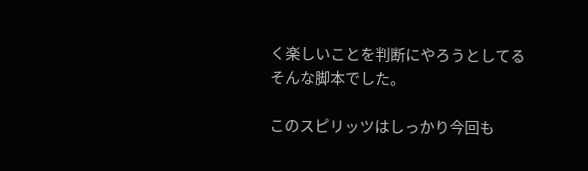く楽しいことを判断にやろうとしてるそんな脚本でした。

このスピリッツはしっかり今回も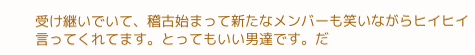受け継いでいて、稽古始まって新たなメンバーも笑いながらヒイヒイ言ってくれてます。とってもいい男達です。だ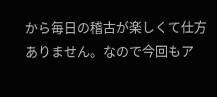から毎日の稽古が楽しくて仕方ありません。なので今回もア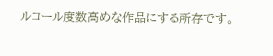ルコール度数高めな作品にする所存です。